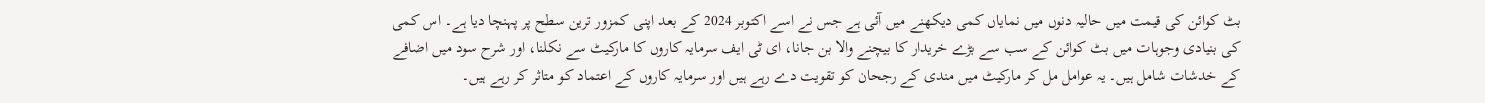بٹ کوائن کی قیمت میں حالیہ دنوں میں نمایاں کمی دیکھنے میں آئی ہے جس نے اسے اکتوبر 2024 کے بعد اپنی کمزور ترین سطح پر پہنچا دیا ہے۔ اس کمی کی بنیادی وجوہات میں بٹ کوائن کے سب سے بڑے خریدار کا بیچنے والا بن جانا، ای ٹی ایف سرمایہ کاروں کا مارکیٹ سے نکلنا، اور شرح سود میں اضافے کے خدشات شامل ہیں۔ یہ عوامل مل کر مارکیٹ میں مندی کے رجحان کو تقویت دے رہے ہیں اور سرمایہ کاروں کے اعتماد کو متاثر کر رہے ہیں۔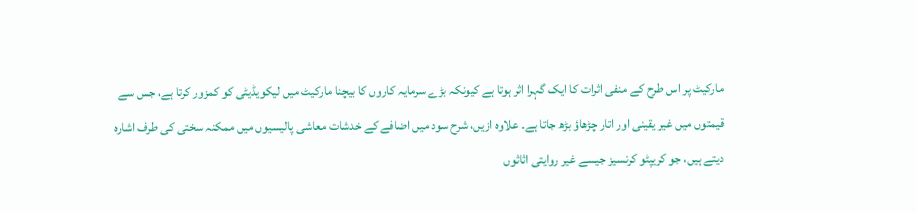مارکیٹ پر اس طرح کے منفی اثرات کا ایک گہرا اثر ہوتا ہے کیونکہ بڑے سرمایہ کاروں کا بیچنا مارکیٹ میں لیکویڈیٹی کو کمزور کرتا ہے، جس سے قیمتوں میں غیر یقینی اور اتار چڑھاؤ بڑھ جاتا ہے۔ علاوہ ازیں، شرح سود میں اضافے کے خدشات معاشی پالیسیوں میں ممکنہ سختی کی طرف اشارہ دیتے ہیں، جو کریپٹو کرنسیز جیسے غیر روایتی اثاثوں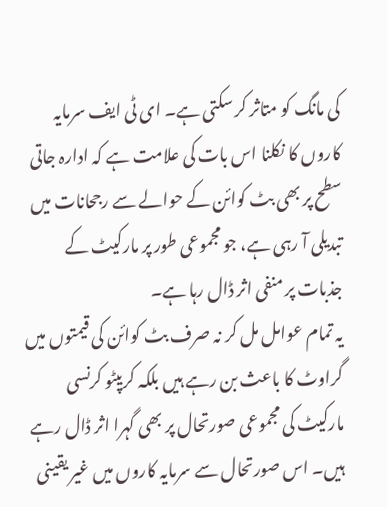کی مانگ کو متاثر کر سکتی ہے۔ ای ٹی ایف سرمایہ کاروں کا نکلنا اس بات کی علامت ہے کہ ادارہ جاتی سطح پر بھی بٹ کوائن کے حوالے سے رجحانات میں تبدیلی آ رہی ہے، جو مجموعی طور پر مارکیٹ کے جذبات پر منفی اثر ڈال رہا ہے۔
یہ تمام عوامل مل کر نہ صرف بٹ کوائن کی قیمتوں میں گراوٹ کا باعث بن رہے ہیں بلکہ کریپٹو کرنسی مارکیٹ کی مجموعی صورتحال پر بھی گہرا اثر ڈال رہے ہیں۔ اس صورتحال سے سرمایہ کاروں میں غیر یقینی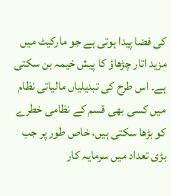کی فضا پیدا ہوتی ہے جو مارکیٹ میں مزید اتار چڑھاؤ کا پیش خیمہ بن سکتی ہے۔ اس طرح کی تبدیلیاں مالیاتی نظام میں کسی بھی قسم کے نظامی خطرے کو بڑھا سکتی ہیں، خاص طور پر جب بڑی تعداد میں سرمایہ کار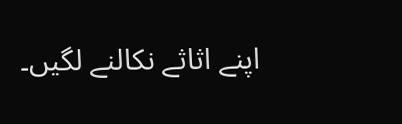اپنے اثاثے نکالنے لگیں۔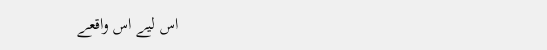اس لیے اس واقعے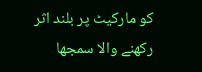کو مارکیٹ پر بلند اثر رکھنے والا سمجھا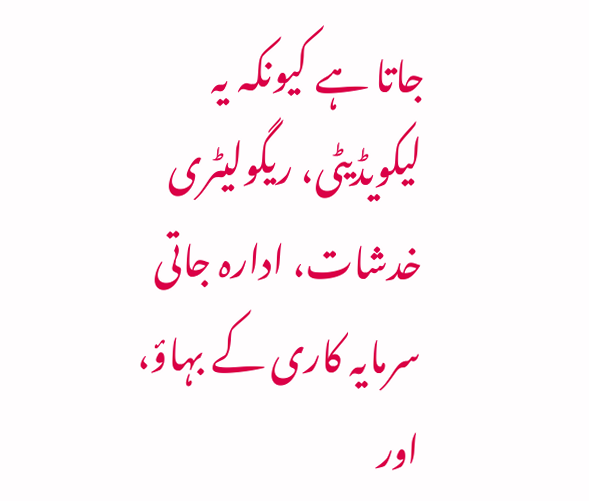جاتا ہے کیونکہ یہ لیکویڈیٹی، ریگولیٹری خدشات، ادارہ جاتی سرمایہ کاری کے بہاؤ، اور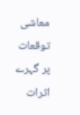معاشی توقعات پر گہرے اثرات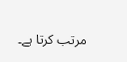مرتب کرتا ہے۔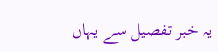یہ خبر تفصیل سے یہاں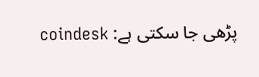پڑھی جا سکتی ہے: coindesk